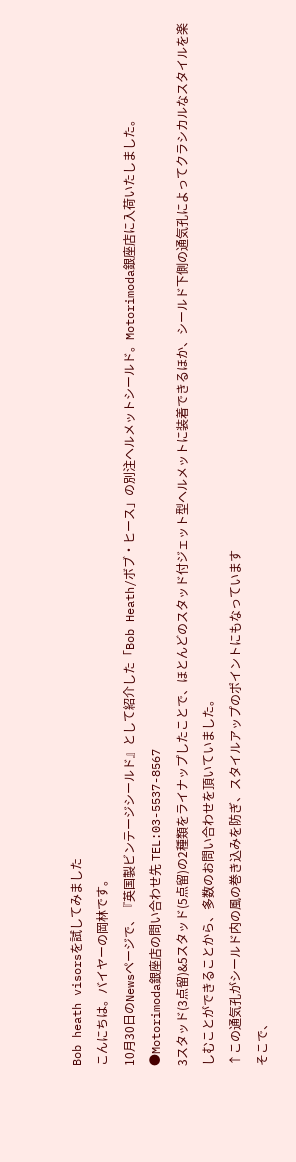Bob heath visorsを試してみました
こんにちは。バイヤーの岡林です。
10月30日のNewsページで、『英国製ビンテージシールド』として紹介した「Bob Heath/ボブ・ヒース」の別注ヘルメットシールド。Motorimoda銀座店に入荷いたしました。
●Motorimoda銀座店の問い合わせ先 TEL:03-5537-8567
3スタッド(3点留)&5スタッド(5点留)の2種類をライナップしたことで、ほとんどのスタッド付ジェット型ヘルメットに装着できるほか、シールド下側の通気孔によってクラシカルなスタイルを楽しむことができることから、多数のお問い合わせを頂いていました。
↑この通気孔がシールド内の風の巻き込みを防ぎ、スタイルアップのポイントにもなっています
そこで、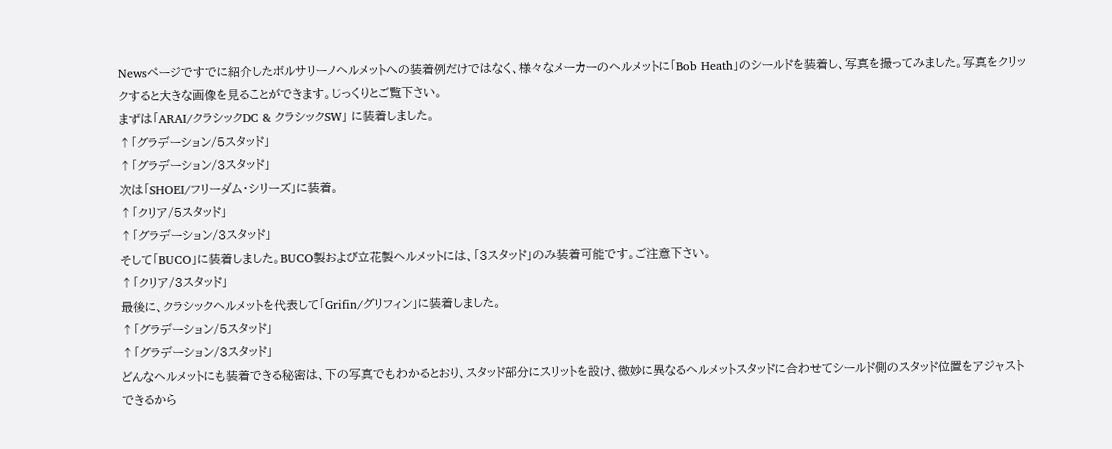Newsページですでに紹介したボルサリーノヘルメットへの装着例だけではなく、様々なメーカーのヘルメットに「Bob Heath」のシールドを装着し、写真を撮ってみました。写真をクリックすると大きな画像を見ることができます。じっくりとご覧下さい。
まずは「ARAI/クラシックDC & クラシックSW」 に装着しました。
↑「グラデーション/5スタッド」
↑「グラデーション/3スタッド」
次は「SHOEI/フリーダム・シリーズ」に装着。
↑「クリア/5スタッド」
↑「グラデーション/3スタッド」
そして「BUCO」に装着しました。BUCO製および立花製ヘルメットには、「3スタッド」のみ装着可能です。ご注意下さい。
↑「クリア/3スタッド」
最後に、クラシックヘルメットを代表して「Grifin/グリフィン」に装着しました。
↑「グラデーション/5スタッド」
↑「グラデーション/3スタッド」
どんなヘルメットにも装着できる秘密は、下の写真でもわかるとおり、スタッド部分にスリットを設け、微妙に異なるヘルメットスタッドに合わせてシールド側のスタッド位置をアジャストできるから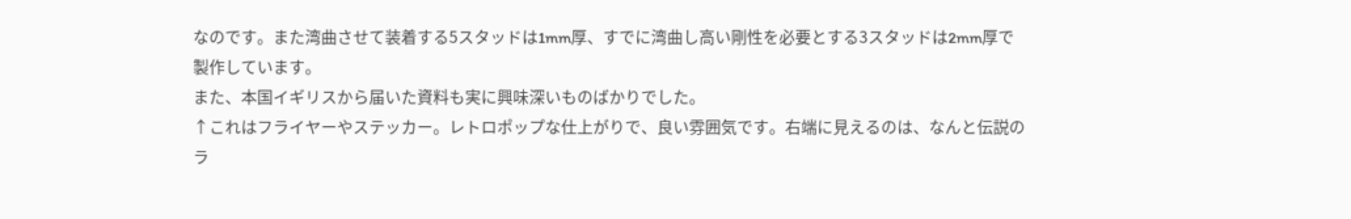なのです。また湾曲させて装着する5スタッドは1mm厚、すでに湾曲し高い剛性を必要とする3スタッドは2mm厚で製作しています。
また、本国イギリスから届いた資料も実に興味深いものばかりでした。
↑これはフライヤーやステッカー。レトロポップな仕上がりで、良い雰囲気です。右端に見えるのは、なんと伝説のラ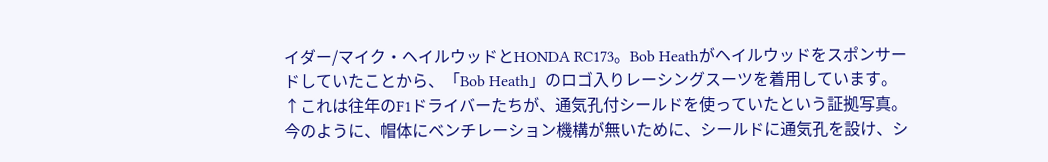イダー/マイク・ヘイルウッドとHONDA RC173。Bob Heathがヘイルウッドをスポンサードしていたことから、「Bob Heath」のロゴ入りレーシングスーツを着用しています。
↑これは往年のF1ドライバーたちが、通気孔付シールドを使っていたという証拠写真。今のように、帽体にベンチレーション機構が無いために、シールドに通気孔を設け、シ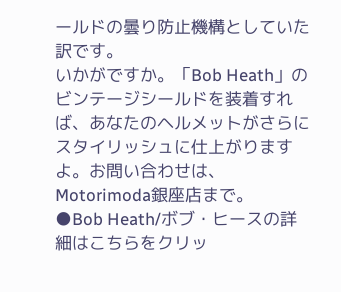ールドの曇り防止機構としていた訳です。
いかがですか。「Bob Heath」のビンテージシールドを装着すれば、あなたのヘルメットがさらにスタイリッシュに仕上がりますよ。お問い合わせは、Motorimoda銀座店まで。
●Bob Heath/ボブ・ヒースの詳細はこちらをクリッ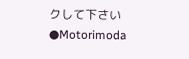クして下さい
●Motorimoda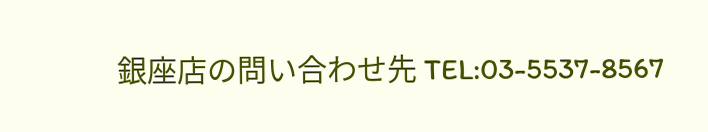銀座店の問い合わせ先 TEL:03-5537-8567